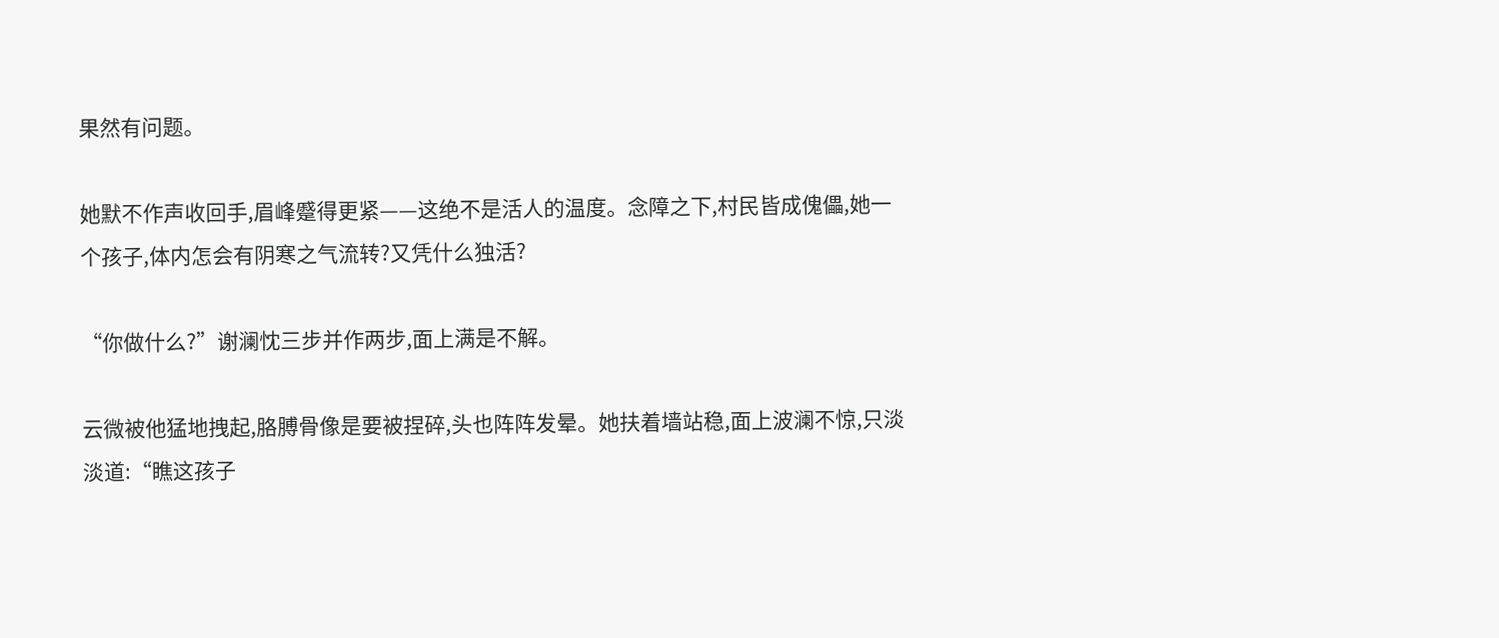果然有问题。

她默不作声收回手,眉峰蹙得更紧——这绝不是活人的温度。念障之下,村民皆成傀儡,她一个孩子,体内怎会有阴寒之气流转?又凭什么独活?

“你做什么?”谢澜忱三步并作两步,面上满是不解。

云微被他猛地拽起,胳膊骨像是要被捏碎,头也阵阵发晕。她扶着墙站稳,面上波澜不惊,只淡淡道:“瞧这孩子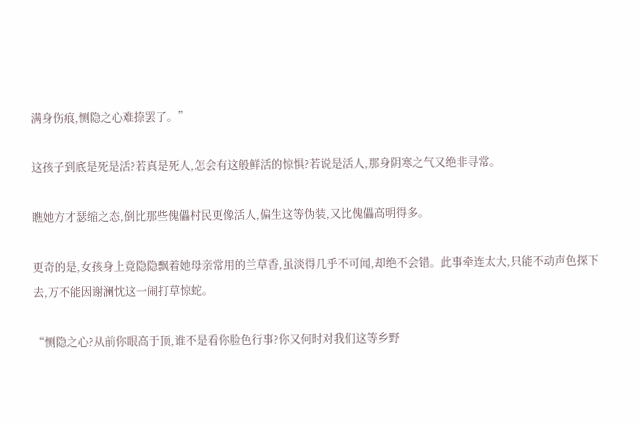满身伤痕,恻隐之心难捺罢了。”

这孩子到底是死是活?若真是死人,怎会有这般鲜活的惊惧?若说是活人,那身阴寒之气又绝非寻常。

瞧她方才瑟缩之态,倒比那些傀儡村民更像活人,偏生这等伪装,又比傀儡高明得多。

更奇的是,女孩身上竟隐隐飘着她母亲常用的兰草香,虽淡得几乎不可闻,却绝不会错。此事牵连太大,只能不动声色探下去,万不能因谢澜忱这一闹打草惊蛇。

“恻隐之心?从前你眼高于顶,谁不是看你脸色行事?你又何时对我们这等乡野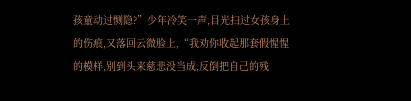孩童动过恻隐?”少年冷笑一声,目光扫过女孩身上的伤痕,又落回云微脸上,“我劝你收起那套假惺惺的模样,别到头来慈悲没当成,反倒把自己的残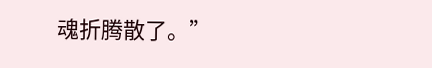魂折腾散了。”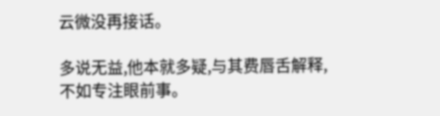云微没再接话。

多说无益,他本就多疑,与其费唇舌解释,不如专注眼前事。